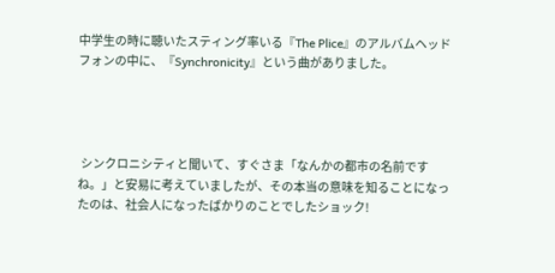中学生の時に聴いたスティング率いる『The Plice』のアルバムヘッドフォンの中に、『Synchronicity』という曲がありました。




 シンクロニシティと聞いて、すぐさま「なんかの都市の名前ですね。」と安易に考えていましたが、その本当の意味を知ることになったのは、社会人になったばかりのことでしたショック!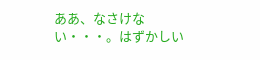ああ、なさけない・・・。はずかしい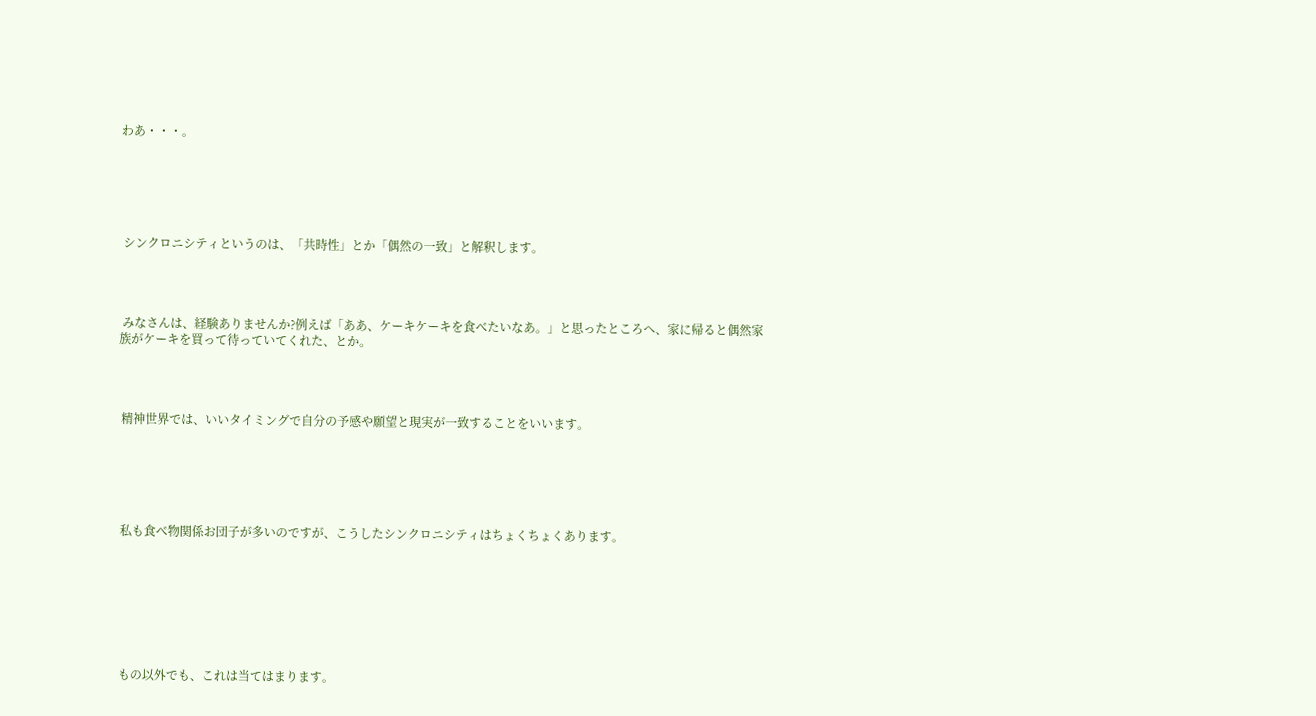わあ・・・。






 シンクロニシティというのは、「共時性」とか「偶然の一致」と解釈します。




 みなさんは、経験ありませんか?例えば「ああ、ケーキケーキを食べたいなあ。」と思ったところへ、家に帰ると偶然家族がケーキを買って待っていてくれた、とか。




 精神世界では、いいタイミングで自分の予感や願望と現実が一致することをいいます。






 私も食べ物関係お団子が多いのですが、こうしたシンクロニシティはちょくちょくあります。








 もの以外でも、これは当てはまります。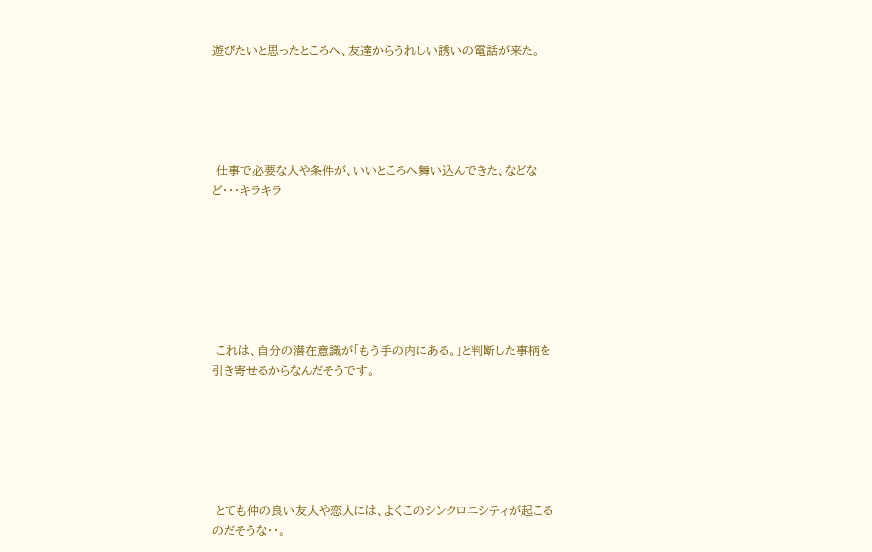遊びたいと思ったところへ、友達からうれしい誘いの電話が来た。





 仕事で必要な人や条件が、いいところへ舞い込んできた、などなど・・・キラキラ







 これは、自分の潜在意識が「もう手の内にある。」と判断した事柄を引き寄せるからなんだそうです。






 とても仲の良い友人や恋人には、よくこのシンクロニシティが起こるのだそうな・・。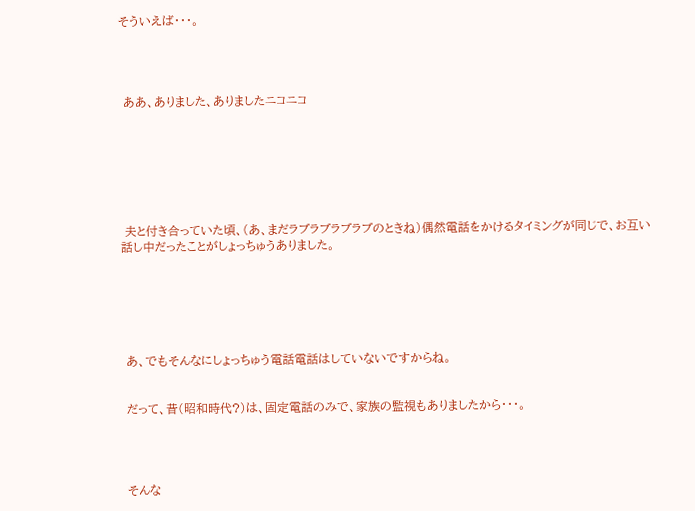そういえば・・・。




 ああ、ありました、ありましたニコニコ







 夫と付き合っていた頃、(あ、まだラブラブラブラブのときね)偶然電話をかけるタイミングが同じで、お互い話し中だったことがしょっちゅうありました。






 あ、でもそんなにしょっちゅう電話電話はしていないですからね。


 だって、昔(昭和時代?)は、固定電話のみで、家族の監視もありましたから・・・。




 そんな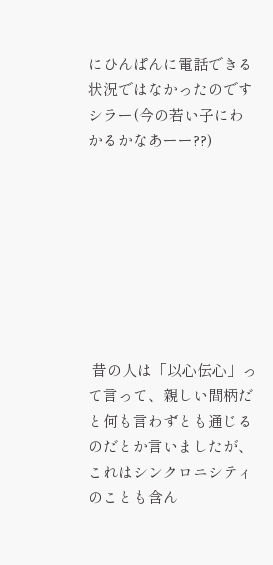にひんぱんに電話できる状況ではなかったのですシラー(今の若い子にわかるかなあーー??)








 昔の人は「以心伝心」って言って、親しい間柄だと何も言わずとも通じるのだとか言いましたが、これはシンクロニシティのことも含ん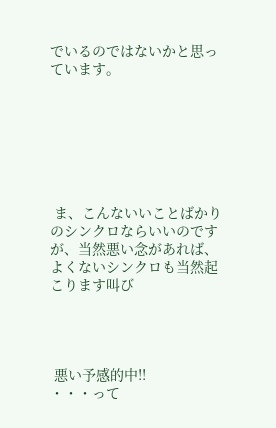でいるのではないかと思っています。







 ま、こんないいことばかりのシンクロならいいのですが、当然悪い念があれば、よくないシンクロも当然起こります叫び




 悪い予感的中!!
・・・って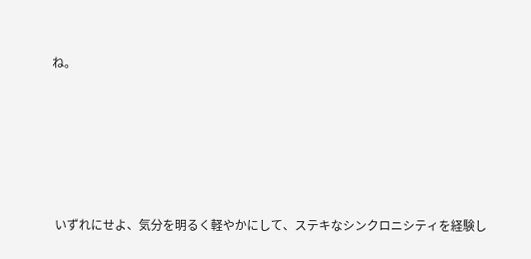ね。






 いずれにせよ、気分を明るく軽やかにして、ステキなシンクロニシティを経験し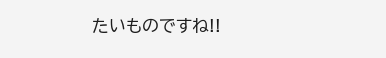たいものですね!!